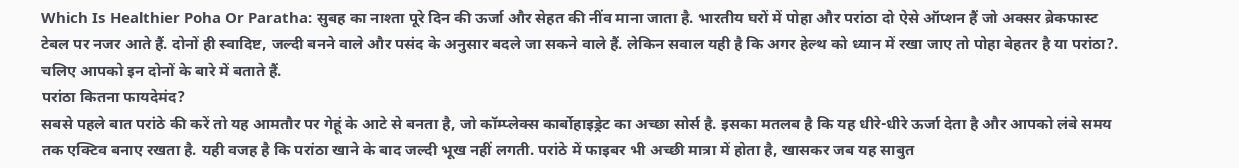Which Is Healthier Poha Or Paratha: सुबह का नाश्ता पूरे दिन की ऊर्जा और सेहत की नींव माना जाता है. भारतीय घरों में पोहा और परांठा दो ऐसे ऑप्शन हैं जो अक्सर ब्रेकफास्ट टेबल पर नजर आते हैं. दोनों ही स्वादिष्ट, जल्दी बनने वाले और पसंद के अनुसार बदले जा सकने वाले हैं. लेकिन सवाल यही है कि अगर हेल्थ को ध्यान में रखा जाए तो पोहा बेहतर है या परांठा?. चलिए आपको इन दोनों के बारे में बताते हैं.
परांठा कितना फायदेमंद?
सबसे पहले बात परांठे की करें तो यह आमतौर पर गेहूं के आटे से बनता है, जो कॉम्प्लेक्स कार्बोहाइड्रेट का अच्छा सोर्स है. इसका मतलब है कि यह धीरे-धीरे ऊर्जा देता है और आपको लंबे समय तक एक्टिव बनाए रखता है. यही वजह है कि परांठा खाने के बाद जल्दी भूख नहीं लगती. परांठे में फाइबर भी अच्छी मात्रा में होता है, खासकर जब यह साबुत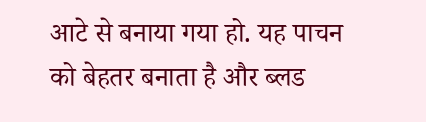आटे से बनाया गया हो. यह पाचन को बेहतर बनाता है और ब्लड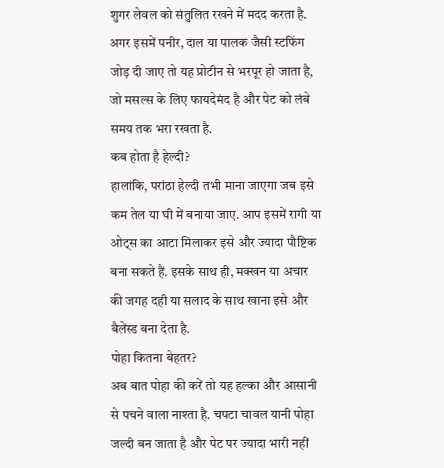शुगर लेवल को संतुलित रखने में मदद करता है. अगर इसमें पनीर, दाल या पालक जैसी स्टफिंग जोड़ दी जाए तो यह प्रोटीन से भरपूर हो जाता है, जो मसल्स के लिए फायदेमंद है और पेट को लंबे समय तक भरा रखता है.
कब होता है हेल्दी?
हालांकि, परांठा हेल्दी तभी माना जाएगा जब इसे कम तेल या घी में बनाया जाए. आप इसमें रागी या ओट्स का आटा मिलाकर इसे और ज्यादा पौष्टिक बना सकते हैं. इसके साथ ही, मक्खन या अचार की जगह दही या सलाद के साथ खाना इसे और बैलेंस्ड बना देता है.
पोहा कितना बेहतर?
अब बात पोहा की करें तो यह हल्का और आसानी से पचने वाला नाश्ता है. चपटा चावल यानी पोहा जल्दी बन जाता है और पेट पर ज्यादा भारी नहीं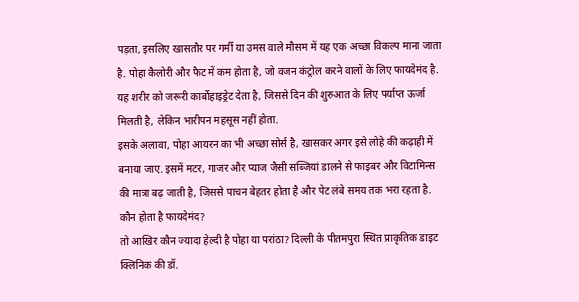पड़ता, इसलिए खासतौर पर गर्मी या उमस वाले मौसम में यह एक अच्छा विकल्प माना जाता है. पोहा कैलोरी और फैट में कम होता है, जो वजन कंट्रोल करने वालों के लिए फायदेमंद है. यह शरीर को जरूरी कार्बोहाइड्रेट देता है, जिससे दिन की शुरुआत के लिए पर्याप्त ऊर्जा मिलती है, लेकिन भारीपन महसूस नहीं होता.
इसके अलावा, पोहा आयरन का भी अच्छा सोर्स है, खासकर अगर इसे लोहे की कढ़ाही में बनाया जाए. इसमें मटर, गाजर और प्याज जैसी सब्जियां डालने से फाइबर और विटामिन्स की मात्रा बढ़ जाती है, जिससे पाचन बेहतर होता है और पेट लंबे समय तक भरा रहता है.
कौन होता है फायदेमंद?
तो आखिर कौन ज्यादा हेल्दी है पोहा या परांठा? दिल्ली के पीतमपुरा स्थित प्राकृतिक डाइट क्लिनिक की डॉ.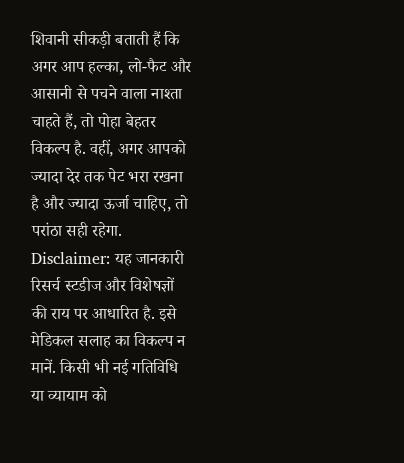शिवानी सीकड़ी बताती हैं कि अगर आप हल्का, लो-फैट और आसानी से पचने वाला नाश्ता चाहते हैं, तो पोहा बेहतर विकल्प है. वहीं, अगर आपको ज्यादा देर तक पेट भरा रखना है और ज्यादा ऊर्जा चाहिए, तो परांठा सही रहेगा.
Disclaimer: यह जानकारी रिसर्च स्टडीज और विशेषज्ञों की राय पर आधारित है. इसे मेडिकल सलाह का विकल्प न मानें. किसी भी नई गतिविधि या व्यायाम को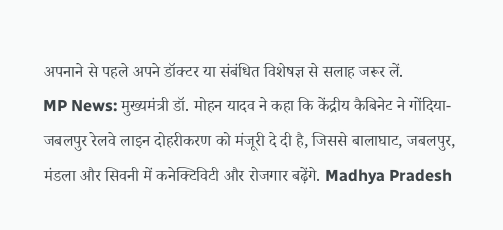अपनाने से पहले अपने डॉक्टर या संबंधित विशेषज्ञ से सलाह जरूर लें.
MP News: मुख्यमंत्री डॉ. मोहन यादव ने कहा कि केंद्रीय कैबिनेट ने गोंदिया-जबलपुर रेलवे लाइन दोहरीकरण को मंजूरी दे दी है, जिससे बालाघाट, जबलपुर, मंडला और सिवनी में कनेक्टिविटी और रोजगार बढ़ेंगे. Madhya Pradesh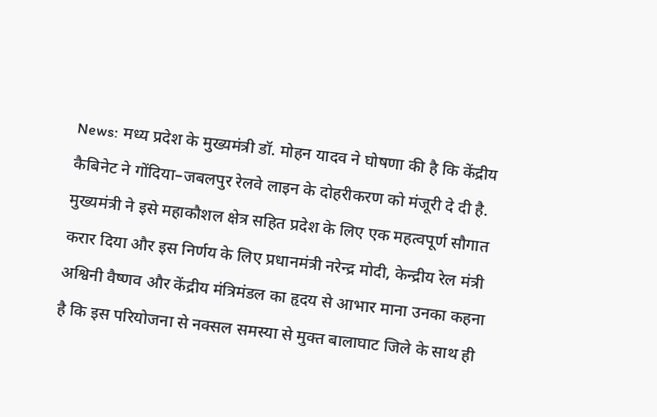News: मध्य प्रदेश के मुख्यमंत्री डॉ. मोहन यादव ने घोषणा की है कि केंद्रीय कैबिनेट ने गोंदिया–जबलपुर रेलवे लाइन के दोहरीकरण को मंजूरी दे दी है. मुख्यमंत्री ने इसे महाकौशल क्षेत्र सहित प्रदेश के लिए एक महत्वपूर्ण सौगात करार दिया और इस निर्णय के लिए प्रधानमंत्री नरेन्द्र मोदी, केन्द्रीय रेल मंत्री अश्विनी वैष्णव और केंद्रीय मंत्रिमंडल का हृदय से आभार माना उनका कहना है कि इस परियोजना से नक्सल समस्या से मुक्त बालाघाट जिले के साथ ही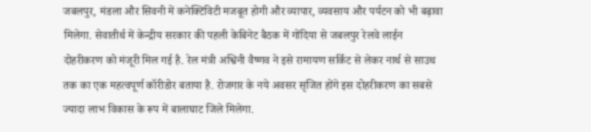जबलपुर, मंडला और सिवनी में कनेक्टिविटी मजबूत होगी और व्यापार, व्यवसाय और पर्यटन को भी बढ़ावा मिलेगा. सेवातीर्थ में केन्द्रीय सरकार की पहली केबिनेट बैठक में गोंदिया से जबलपुर रेलवे लाईन दोहरीकरण को मंजूरी मिल गई है. रेल मंत्री अश्विनी वैष्णव ने इसे रामायण सर्किट से लेकर नार्थ से साउथ तक का एक महत्वपूर्ण कॉरीडोर बताया है. रोजगार के नये अवसर सृजित होंगे इस दोहरीकरण का सबसे ज्यादा लाभ विकास के रूप में बालाघाट जिले मिलेगा.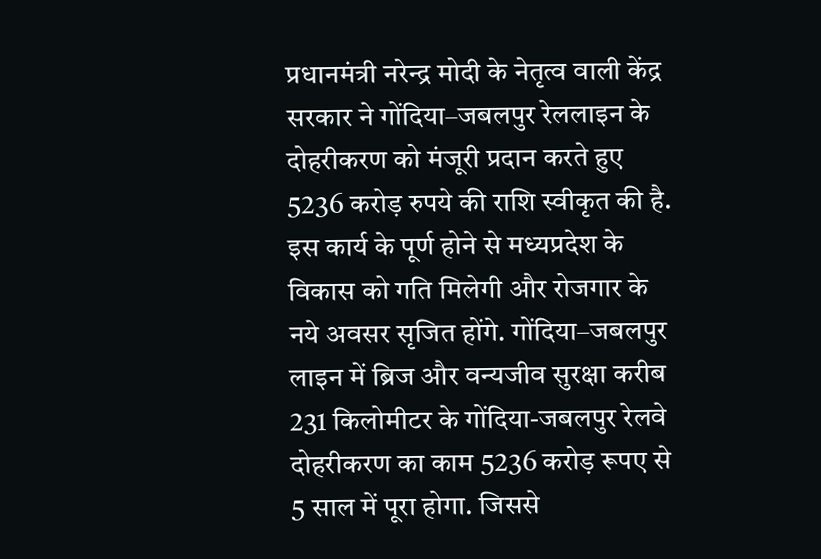प्रधानमंत्री नरेन्द्र मोदी के नेतृत्व वाली केंद्र सरकार ने गोंदिया–जबलपुर रेललाइन के दोहरीकरण को मंजूरी प्रदान करते हुए 5236 करोड़ रुपये की राशि स्वीकृत की है. इस कार्य के पूर्ण होने से मध्यप्रदेश के विकास को गति मिलेगी और रोजगार के नये अवसर सृजित होंगे. गोंदिया–जबलपुर लाइन में ब्रिज और वन्यजीव सुरक्षा करीब 231 किलोमीटर के गोंदिया-जबलपुर रेलवे दोहरीकरण का काम 5236 करोड़ रूपए से 5 साल में पूरा होगा. जिससे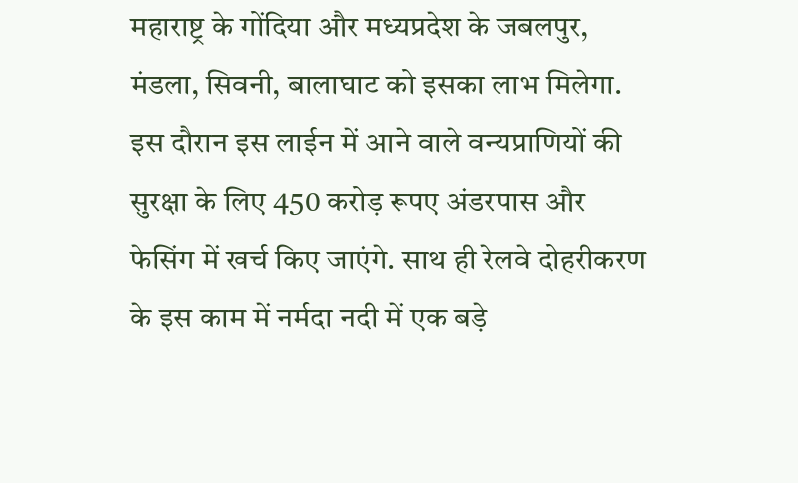महाराष्ट्र के गोंदिया और मध्यप्रदेश के जबलपुर, मंडला, सिवनी, बालाघाट को इसका लाभ मिलेगा. इस दौरान इस लाईन में आने वाले वन्यप्राणियों की सुरक्षा के लिए 450 करोड़ रूपए अंडरपास और फेसिंग में खर्च किए जाएंगे. साथ ही रेलवे दोहरीकरण के इस काम में नर्मदा नदी में एक बड़े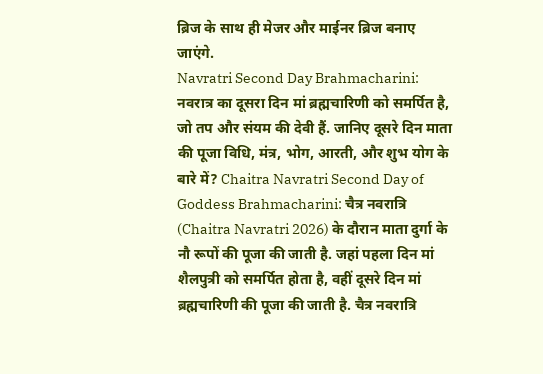ब्रिज के साथ ही मेजर और माईनर ब्रिज बनाए जाएंगे.
Navratri Second Day Brahmacharini: नवरात्र का दूसरा दिन मां ब्रह्मचारिणी को समर्पित है, जो तप और संयम की देवी हैं. जानिए दूसरे दिन माता की पूजा विधि, मंत्र, भोग, आरती, और शुभ योग के बारे में? Chaitra Navratri Second Day of Goddess Brahmacharini: चैत्र नवरात्रि (Chaitra Navratri 2026) के दौरान माता दुर्गा के नौ रूपों की पूजा की जाती है. जहां पहला दिन मां शैलपुत्री को समर्पित होता है, वहीं दूसरे दिन मां ब्रह्मचारिणी की पूजा की जाती है. चैत्र नवरात्रि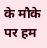के मौके पर हम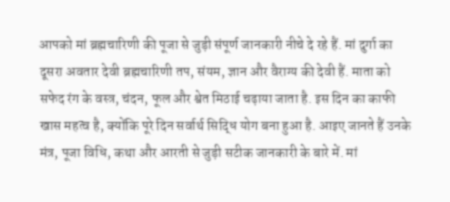आपको मां ब्रह्मचारिणी की पूजा से जुड़ी संपूर्ण जानकारी नीचे दे रहे हैं. मां दुर्गा का दूसरा अवतार देवी ब्रह्मचारिणी तप, संयम, ज्ञान और वैराग्य की देवी हैं. माता को सफेद रंग के वस्त्र, चंदन, फूल और श्वेत मिठाई चढ़ाया जाता है. इस दिन का काफी खास महत्व है, क्योंकि पूरे दिन सर्वार्थ सिद्धि योग बना हुआ है. आइए जानते हैं उनके मंत्र, पूजा विधि, कथा और आरती से जुड़ी सटीक जानकारी के बारे में. मां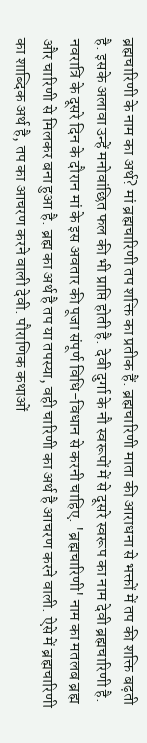ब्रह्मचारिणी के नाम का अर्थ? मां ब्रह्मचारिणी तप शक्ति का प्रतीक हैं. ब्रह्मचारिणी माता की आराधना से भक्तों में तप की शक्ति बढ़ती है. इसके अलावा उन्हें मनोवांछित फल की भी प्राप्ति होती है. देवी दुर्गा के नौ स्वरूपों में से दूसरे स्वरूप का नाम देवी ब्रह्मचारिणी है. नवरात्रि के दूसरे दिन के दौरान मां के इस अवतार की पूजा संपूर्ण विधि-विधान से करनी चाहिए. 'ब्रह्मचारिणी' नाम का मतलब ब्रह्म और चारिणी से मिलकर बना हुआ है. ब्रह्म का अर्थ है तप या तपस्या, वही चारिणी का अर्थ है आचरण करने वाली. ऐसे में ब्रह्मचारिणी का शाब्दिक अर्थ है, तप का आचरण करने वाली देवी. पौराणिक कथाओं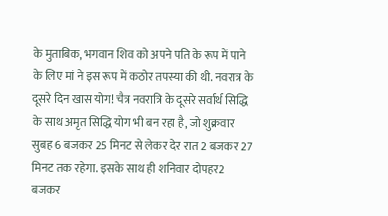के मुताबिक, भगवान शिव को अपने पति के रूप में पाने के लिए मां ने इस रूप में कठोर तपस्या की थी. नवरात्र के दूसरे दिन खास योग! चैत्र नवरात्रि के दूसरे सर्वार्थ सिद्धि के साथ अमृत सिद्धि योग भी बन रहा है, जो शुक्रवार सुबह 6 बजकर 25 मिनट से लेकर देर रात 2 बजकर 27 मिनट तक रहेगा. इसके साथ ही शनिवार दोपहर2 बजकर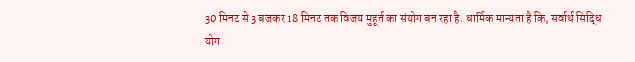30 मिनट से 3 बजकर 18 मिनट तक विजय मुहूर्त का संयोग बन रहा है. धार्मिक मान्यता है कि, सर्वार्थ सिद्धि योग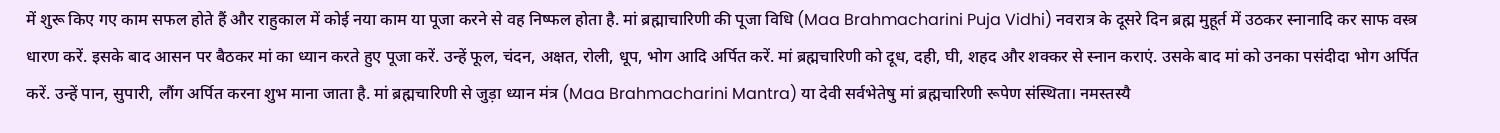में शुरू किए गए काम सफल होते हैं और राहुकाल में कोई नया काम या पूजा करने से वह निष्फल होता है. मां ब्रह्माचारिणी की पूजा विधि (Maa Brahmacharini Puja Vidhi) नवरात्र के दूसरे दिन ब्रह्म मुहूर्त में उठकर स्नानादि कर साफ वस्त्र धारण करें. इसके बाद आसन पर बैठकर मां का ध्यान करते हुए पूजा करें. उन्हें फूल, चंदन, अक्षत, रोली, धूप, भोग आदि अर्पित करें. मां ब्रह्मचारिणी को दूध, दही, घी, शहद और शक्कर से स्नान कराएं. उसके बाद मां को उनका पसंदीदा भोग अर्पित करें. उन्हें पान, सुपारी, लौंग अर्पित करना शुभ माना जाता है. मां ब्रह्मचारिणी से जुड़ा ध्यान मंत्र (Maa Brahmacharini Mantra) या देवी सर्वभेतेषु मां ब्रह्मचारिणी रूपेण संस्थिता। नमस्तस्यै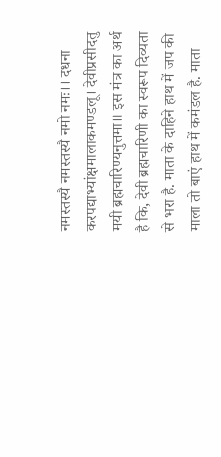नमस्तस्यै नमस्तस्यै नमो नमः।। दधना करपद्याभ्यांक्षमालाकमण्डलू। देवीप्रसीदतु मयी ब्रह्मचारिण्यनुत्तमा॥ इस मंत्र का अर्थ है कि, देवी ब्रह्मचारिणी का स्वरूप दिव्यता से भरा है. माता के दाहिने हाथ में जप की माला तो बाएं हाथ में कमंडल है. माता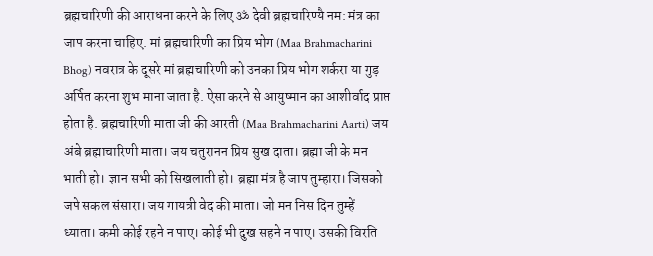ब्रह्मचारिणी की आराधना करने के लिए ॐ देवी ब्रह्मचारिण्यै नम: मंत्र का जाप करना चाहिए. मां ब्रह्मचारिणी का प्रिय भोग (Maa Brahmacharini Bhog) नवरात्र के दूसरे मां ब्रह्मचारिणी को उनका प्रिय भोग शर्करा या गुड़ अर्पित करना शुभ माना जाता है. ऐसा करने से आयुष्मान का आशीर्वाद प्राप्त होता है. ब्रह्मचारिणी माता जी की आरती (Maa Brahmacharini Aarti) जय अंबे ब्रह्माचारिणी माता। जय चतुरानन प्रिय सुख दाता। ब्रह्मा जी के मन भाती हो। ज्ञान सभी को सिखलाती हो। ब्रह्मा मंत्र है जाप तुम्हारा। जिसको जपे सकल संसारा। जय गायत्री वेद की माता। जो मन निस दिन तुम्हें ध्याता। कमी कोई रहने न पाए। कोई भी दुख सहने न पाए। उसकी विरति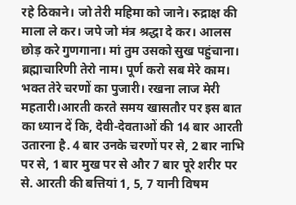रहे ठिकाने। जो तेरी महिमा को जाने। रुद्राक्ष की माला ले कर। जपे जो मंत्र श्रद्धा दे कर। आलस छोड़ करे गुणगाना। मां तुम उसको सुख पहुंचाना। ब्रह्माचारिणी तेरो नाम। पूर्ण करो सब मेरे काम। भक्त तेरे चरणों का पुजारी। रखना लाज मेरी महतारी।आरती करते समय खासतौर पर इस बात का ध्यान दें कि, देवी-देवताओं की 14 बार आरती उतारना है. 4 बार उनके चरणों पर से, 2 बार नाभि पर से, 1 बार मुख पर से और 7 बार पूरे शरीर पर से. आरती की बत्तियां 1, 5, 7 यानी विषम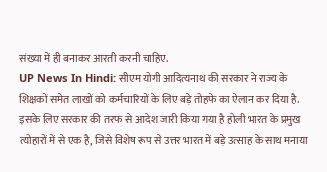संख्या में ही बनाकर आरती करनी चाहिए.
UP News In Hindi: सीएम योगी आदित्यनाथ की सरकार ने राज्य के शिक्षकों समेत लाखों को कर्मचारियों के लिए बड़े तोहफे का ऐलान कर दिया है. इसके लिए सरकार की तरफ से आदेश जारी किया गया है होली भारत के प्रमुख त्योहारों में से एक है, जिसे विशेष रूप से उत्तर भारत में बड़े उत्साह के साथ मनाया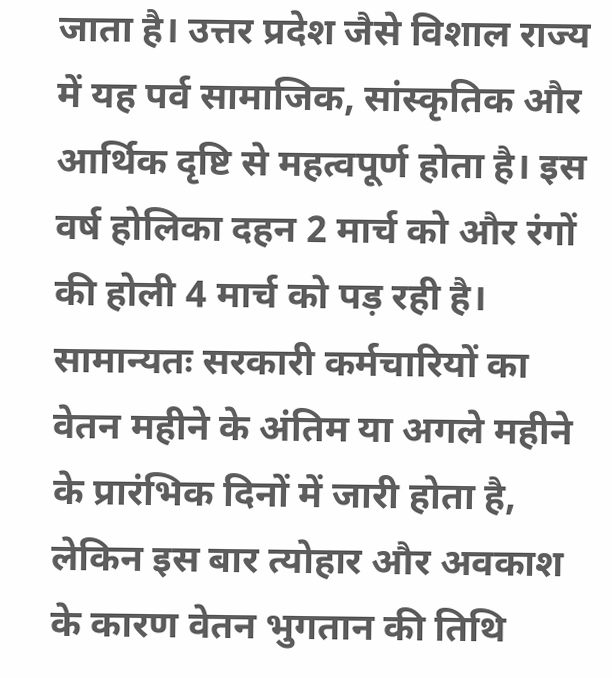जाता है। उत्तर प्रदेश जैसे विशाल राज्य में यह पर्व सामाजिक, सांस्कृतिक और आर्थिक दृष्टि से महत्वपूर्ण होता है। इस वर्ष होलिका दहन 2 मार्च को और रंगों की होली 4 मार्च को पड़ रही है। सामान्यतः सरकारी कर्मचारियों का वेतन महीने के अंतिम या अगले महीने के प्रारंभिक दिनों में जारी होता है, लेकिन इस बार त्योहार और अवकाश के कारण वेतन भुगतान की तिथि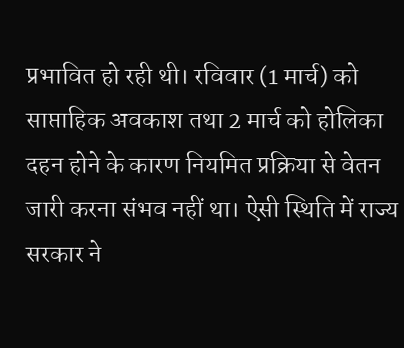प्रभावित हो रही थी। रविवार (1 मार्च) को साप्ताहिक अवकाश तथा 2 मार्च को होलिका दहन होने के कारण नियमित प्रक्रिया से वेतन जारी करना संभव नहीं था। ऐसी स्थिति में राज्य सरकार ने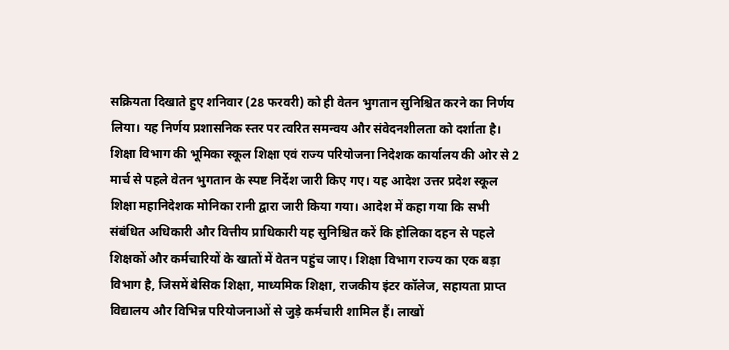सक्रियता दिखाते हुए शनिवार (28 फरवरी) को ही वेतन भुगतान सुनिश्चित करने का निर्णय लिया। यह निर्णय प्रशासनिक स्तर पर त्वरित समन्वय और संवेदनशीलता को दर्शाता है। शिक्षा विभाग की भूमिका स्कूल शिक्षा एवं राज्य परियोजना निदेशक कार्यालय की ओर से 2 मार्च से पहले वेतन भुगतान के स्पष्ट निर्देश जारी किए गए। यह आदेश उत्तर प्रदेश स्कूल शिक्षा महानिदेशक मोनिका रानी द्वारा जारी किया गया। आदेश में कहा गया कि सभी संबंधित अधिकारी और वित्तीय प्राधिकारी यह सुनिश्चित करें कि होलिका दहन से पहले शिक्षकों और कर्मचारियों के खातों में वेतन पहुंच जाए। शिक्षा विभाग राज्य का एक बड़ा विभाग है, जिसमें बेसिक शिक्षा, माध्यमिक शिक्षा, राजकीय इंटर कॉलेज, सहायता प्राप्त विद्यालय और विभिन्न परियोजनाओं से जुड़े कर्मचारी शामिल हैं। लाखों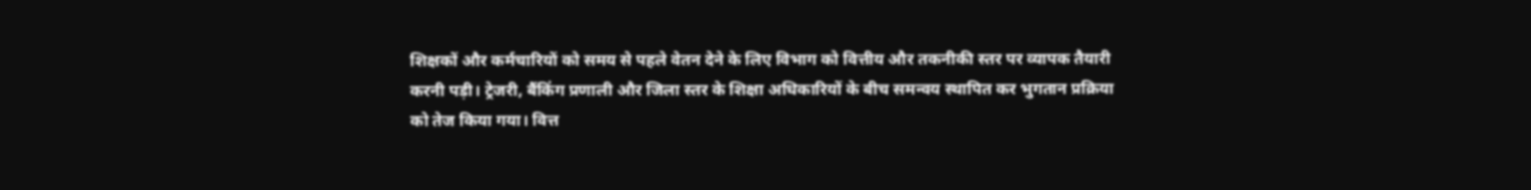शिक्षकों और कर्मचारियों को समय से पहले वेतन देने के लिए विभाग को वित्तीय और तकनीकी स्तर पर व्यापक तैयारी करनी पड़ी। ट्रेजरी, बैंकिंग प्रणाली और जिला स्तर के शिक्षा अधिकारियों के बीच समन्वय स्थापित कर भुगतान प्रक्रिया को तेज किया गया। वित्त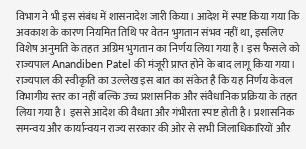विभाग ने भी इस संबंध में शासनादेश जारी किया। आदेश में स्पष्ट किया गया कि अवकाश के कारण नियमित तिथि पर वेतन भुगतान संभव नहीं था, इसलिए विशेष अनुमति के तहत अग्रिम भुगतान का निर्णय लिया गया है। इस फैसले को राज्यपाल Anandiben Patel की मंजूरी प्राप्त होने के बाद लागू किया गया। राज्यपाल की स्वीकृति का उल्लेख इस बात का संकेत है कि यह निर्णय केवल विभागीय स्तर का नहीं बल्कि उच्च प्रशासनिक और संवैधानिक प्रक्रिया के तहत लिया गया है। इससे आदेश की वैधता और गंभीरता स्पष्ट होती है। प्रशासनिक समन्वय और कार्यान्वयन राज्य सरकार की ओर से सभी जिलाधिकारियों और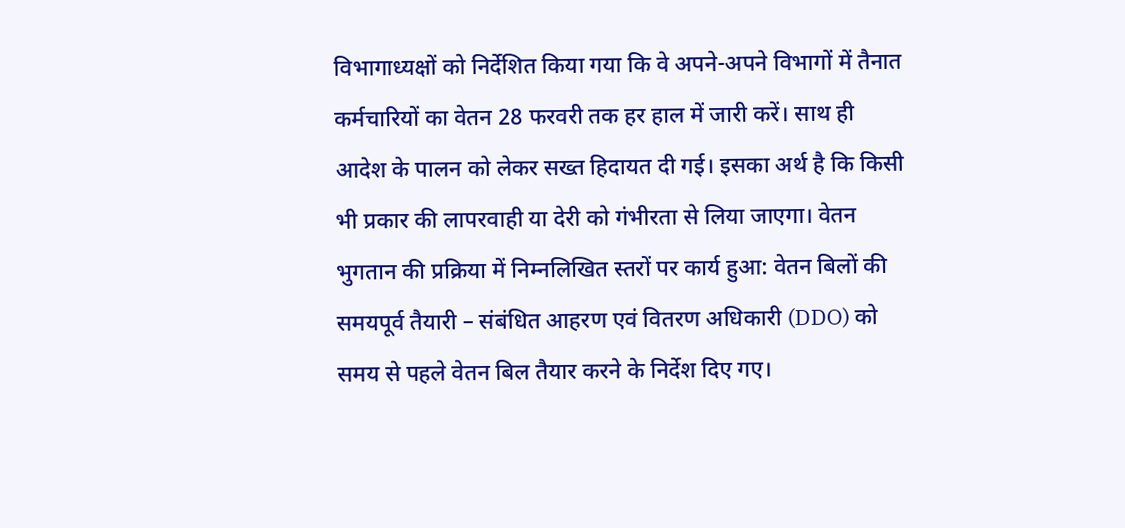विभागाध्यक्षों को निर्देशित किया गया कि वे अपने-अपने विभागों में तैनात कर्मचारियों का वेतन 28 फरवरी तक हर हाल में जारी करें। साथ ही आदेश के पालन को लेकर सख्त हिदायत दी गई। इसका अर्थ है कि किसी भी प्रकार की लापरवाही या देरी को गंभीरता से लिया जाएगा। वेतन भुगतान की प्रक्रिया में निम्नलिखित स्तरों पर कार्य हुआ: वेतन बिलों की समयपूर्व तैयारी – संबंधित आहरण एवं वितरण अधिकारी (DDO) को समय से पहले वेतन बिल तैयार करने के निर्देश दिए गए।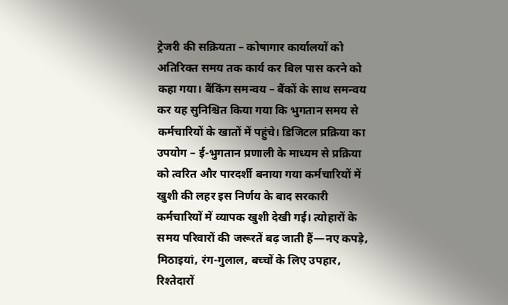ट्रेजरी की सक्रियता – कोषागार कार्यालयों को अतिरिक्त समय तक कार्य कर बिल पास करने को कहा गया। बैंकिंग समन्वय – बैंकों के साथ समन्वय कर यह सुनिश्चित किया गया कि भुगतान समय से कर्मचारियों के खातों में पहुंचे। डिजिटल प्रक्रिया का उपयोग – ई-भुगतान प्रणाली के माध्यम से प्रक्रिया को त्वरित और पारदर्शी बनाया गया कर्मचारियों में खुशी की लहर इस निर्णय के बाद सरकारी कर्मचारियों में व्यापक खुशी देखी गई। त्योहारों के समय परिवारों की जरूरतें बढ़ जाती हैं—नए कपड़े, मिठाइयां, रंग-गुलाल, बच्चों के लिए उपहार, रिश्तेदारों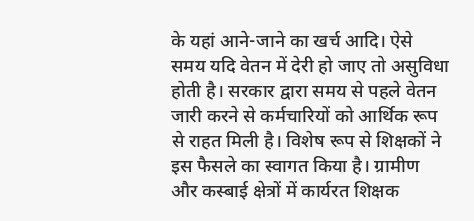के यहां आने-जाने का खर्च आदि। ऐसे समय यदि वेतन में देरी हो जाए तो असुविधा होती है। सरकार द्वारा समय से पहले वेतन जारी करने से कर्मचारियों को आर्थिक रूप से राहत मिली है। विशेष रूप से शिक्षकों ने इस फैसले का स्वागत किया है। ग्रामीण और कस्बाई क्षेत्रों में कार्यरत शिक्षक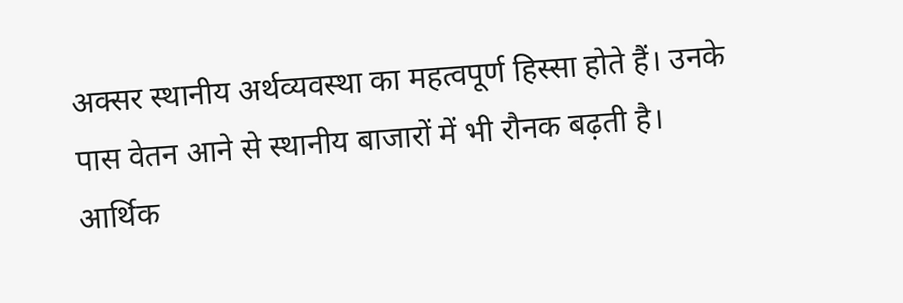अक्सर स्थानीय अर्थव्यवस्था का महत्वपूर्ण हिस्सा होते हैं। उनके पास वेतन आने से स्थानीय बाजारों में भी रौनक बढ़ती है। आर्थिक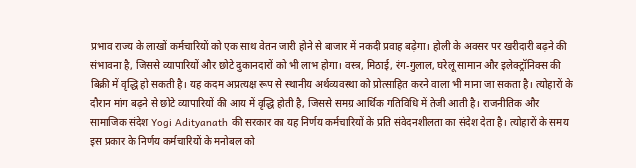प्रभाव राज्य के लाखों कर्मचारियों को एक साथ वेतन जारी होने से बाजार में नकदी प्रवाह बढ़ेगा। होली के अवसर पर खरीदारी बढ़ने की संभावना है, जिससे व्यापारियों और छोटे दुकानदारों को भी लाभ होगा। वस्त्र, मिठाई, रंग-गुलाल, घरेलू सामान और इलेक्ट्रॉनिक्स की बिक्री में वृद्धि हो सकती है। यह कदम अप्रत्यक्ष रूप से स्थानीय अर्थव्यवस्था को प्रोत्साहित करने वाला भी माना जा सकता है। त्योहारों के दौरान मांग बढ़ने से छोटे व्यापारियों की आय में वृद्धि होती है, जिससे समग्र आर्थिक गतिविधि में तेजी आती है। राजनीतिक और सामाजिक संदेश Yogi Adityanath की सरकार का यह निर्णय कर्मचारियों के प्रति संवेदनशीलता का संदेश देता है। त्योहारों के समय इस प्रकार के निर्णय कर्मचारियों के मनोबल को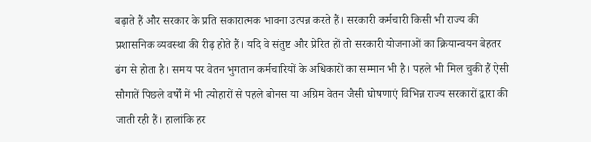बढ़ाते हैं और सरकार के प्रति सकारात्मक भावना उत्पन्न करते हैं। सरकारी कर्मचारी किसी भी राज्य की प्रशासनिक व्यवस्था की रीढ़ होते हैं। यदि वे संतुष्ट और प्रेरित हों तो सरकारी योजनाओं का क्रियान्वयन बेहतर ढंग से होता है। समय पर वेतन भुगतान कर्मचारियों के अधिकारों का सम्मान भी है। पहले भी मिल चुकी हैं ऐसी सौगातें पिछले वर्षों में भी त्योहारों से पहले बोनस या अग्रिम वेतन जैसी घोषणाएं विभिन्न राज्य सरकारों द्वारा की जाती रही हैं। हालांकि हर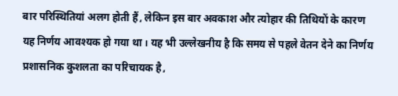बार परिस्थितियां अलग होती हैं, लेकिन इस बार अवकाश और त्योहार की तिथियों के कारण यह निर्णय आवश्यक हो गया था। यह भी उल्लेखनीय है कि समय से पहले वेतन देने का निर्णय प्रशासनिक कुशलता का परिचायक है,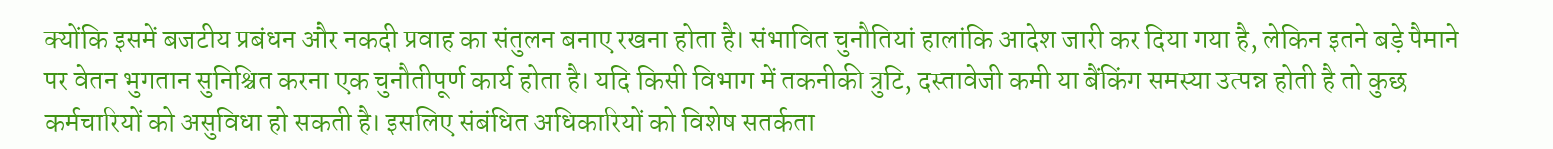क्योंकि इसमें बजटीय प्रबंधन और नकदी प्रवाह का संतुलन बनाए रखना होता है। संभावित चुनौतियां हालांकि आदेश जारी कर दिया गया है, लेकिन इतने बड़े पैमाने पर वेतन भुगतान सुनिश्चित करना एक चुनौतीपूर्ण कार्य होता है। यदि किसी विभाग में तकनीकी त्रुटि, दस्तावेजी कमी या बैंकिंग समस्या उत्पन्न होती है तो कुछ कर्मचारियों को असुविधा हो सकती है। इसलिए संबंधित अधिकारियों को विशेष सतर्कता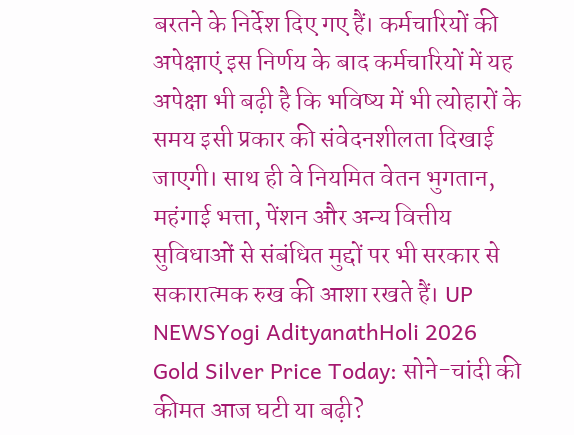बरतने के निर्देश दिए गए हैं। कर्मचारियों की अपेक्षाएं इस निर्णय के बाद कर्मचारियों में यह अपेक्षा भी बढ़ी है कि भविष्य में भी त्योहारों के समय इसी प्रकार की संवेदनशीलता दिखाई जाएगी। साथ ही वे नियमित वेतन भुगतान, महंगाई भत्ता, पेंशन और अन्य वित्तीय सुविधाओं से संबंधित मुद्दों पर भी सरकार से सकारात्मक रुख की आशा रखते हैं। UP NEWSYogi AdityanathHoli 2026
Gold Silver Price Today: सोने-चांदी की कीमत आज घटी या बढ़ी?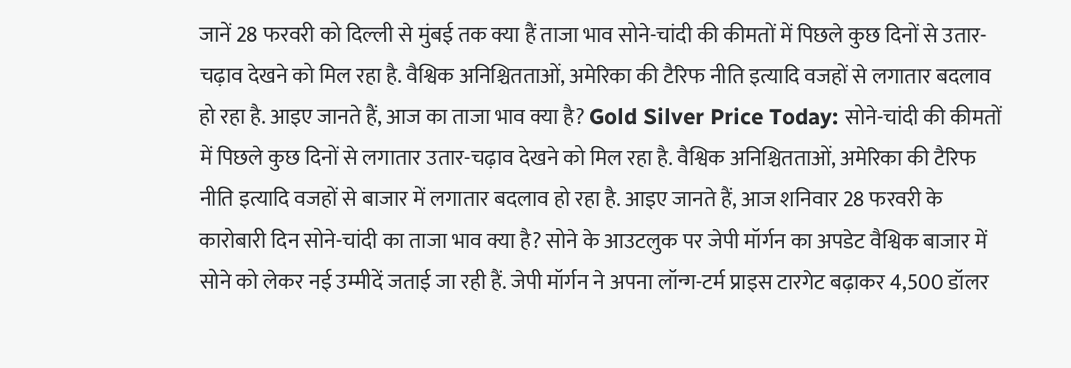जानें 28 फरवरी को दिल्ली से मुंबई तक क्या हैं ताजा भाव सोने-चांदी की कीमतों में पिछले कुछ दिनों से उतार-चढ़ाव देखने को मिल रहा है. वैश्विक अनिश्चितताओं, अमेरिका की टैरिफ नीति इत्यादि वजहों से लगातार बदलाव हो रहा है. आइए जानते हैं, आज का ताजा भाव क्या है? Gold Silver Price Today: सोने-चांदी की कीमतों में पिछले कुछ दिनों से लगातार उतार-चढ़ाव देखने को मिल रहा है. वैश्विक अनिश्चितताओं, अमेरिका की टैरिफ नीति इत्यादि वजहों से बाजार में लगातार बदलाव हो रहा है. आइए जानते हैं, आज शनिवार 28 फरवरी के कारोबारी दिन सोने-चांदी का ताजा भाव क्या है? सोने के आउटलुक पर जेपी मॉर्गन का अपडेट वैश्विक बाजार में सोने को लेकर नई उम्मीदें जताई जा रही हैं. जेपी मॉर्गन ने अपना लॉन्ग-टर्म प्राइस टारगेट बढ़ाकर 4,500 डॉलर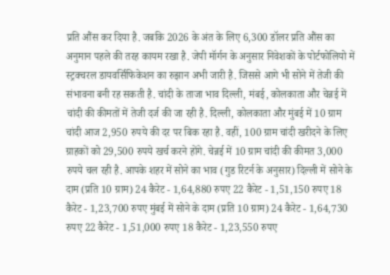प्रति औंस कर दिया है. जबकि 2026 के अंत के लिए 6,300 डॉलर प्रति औंस का अनुमान पहले की तरह कायम रखा है. जेपी मॉर्गन के अनुसार निवेशकों के पोर्टफोलियो में स्ट्रक्चरल डायवर्सिफिकेशन का रुझान अभी जारी है. जिससे आगे भी सोने में तेजी की संभावना बनी रह सकती है. चांदी के ताजा भाव दिल्ली, मंबई, कोलकाता और चेन्नई में चांदी की कीमतों में तेजी दर्ज की जा रही है. दिल्ली, कोलकाता और मुंबई में 10 ग्राम चांदी आज 2,950 रुपये की दर पर बिक रहा है. वहीं, 100 ग्राम चांदी खरीदने के लिए ग्राहकों को 29,500 रुपये खर्च करने होंगे. चेन्नई में 10 ग्राम चांदी की कीमत 3,000 रुपये चल रही है. आपके शहर में सोने का भाव (गुड रिटर्न के अनुसार) दिल्ली में सोने के दाम (प्रति 10 ग्राम) 24 कैरेट - 1,64,880 रुपए 22 कैरेट - 1,51,150 रुपए 18 कैरेट - 1,23,700 रुपए मुंबई में सोने के दाम (प्रति 10 ग्राम) 24 कैरेट - 1,64,730 रुपए 22 कैरेट - 1,51,000 रुपए 18 कैरेट - 1,23,550 रुपए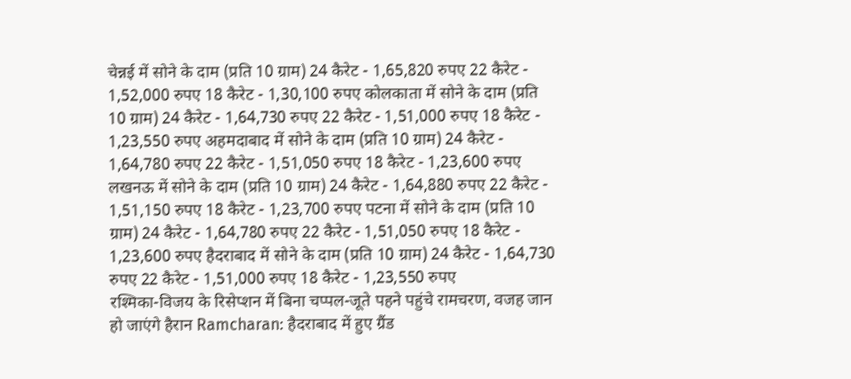चेन्नई में सोने के दाम (प्रति 10 ग्राम) 24 कैरेट - 1,65,820 रुपए 22 कैरेट - 1,52,000 रुपए 18 कैरेट - 1,30,100 रुपए कोलकाता में सोने के दाम (प्रति 10 ग्राम) 24 कैरेट - 1,64,730 रुपए 22 कैरेट - 1,51,000 रुपए 18 कैरेट - 1,23,550 रुपए अहमदाबाद में सोने के दाम (प्रति 10 ग्राम) 24 कैरेट - 1,64,780 रुपए 22 कैरेट - 1,51,050 रुपए 18 कैरेट - 1,23,600 रुपए लखनऊ में सोने के दाम (प्रति 10 ग्राम) 24 कैरेट - 1,64,880 रुपए 22 कैरेट - 1,51,150 रुपए 18 कैरेट - 1,23,700 रुपए पटना में सोने के दाम (प्रति 10 ग्राम) 24 कैरेट - 1,64,780 रुपए 22 कैरेट - 1,51,050 रुपए 18 कैरेट - 1,23,600 रुपए हैदराबाद में सोने के दाम (प्रति 10 ग्राम) 24 कैरेट - 1,64,730 रुपए 22 कैरेट - 1,51,000 रुपए 18 कैरेट - 1,23,550 रुपए
रश्मिका-विजय के रिसेप्शन में बिना चप्पल-जूते पहने पहुंचे रामचरण, वजह जान हो जाएंगे हैरान Ramcharan: हैदराबाद में हुए ग्रैंड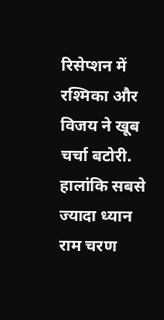रिसेप्शन में रश्मिका और विजय ने खूब चर्चा बटोरी. हालांकि सबसे ज्यादा ध्यान राम चरण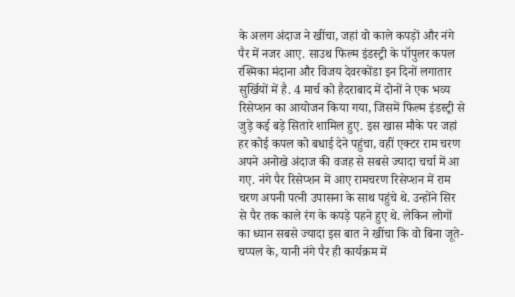के अलग अंदाज ने खींचा, जहां वो काले कपड़ों और नंगे पैर में नजर आए. साउथ फिल्म इंडस्ट्री के पॉपुलर कपल रश्मिका मंदाना और विजय देवरकोंडा इन दिनों लगातार सुर्खियों में है. 4 मार्च को हैदराबाद में दोनों ने एक भव्य रिसेप्शन का आयोजन किया गया, जिसमें फिल्म इंडस्ट्री से जुड़े कई बड़े सितारे शामिल हुए. इस खास मौके पर जहां हर कोई कपल को बधाई देने पहुंचा, वहीं एक्टर राम चरण अपने अनोखे अंदाज की वजह से सबसे ज्यादा चर्चा में आ गए. नंगे पैर रिसेप्शन में आए रामचरण रिसेप्शन में राम चरण अपनी पत्नी उपासना के साथ पहुंचे थे. उन्होंने सिर से पैर तक काले रंग के कपड़े पहने हुए थे. लेकिन लोगों का ध्यान सबसे ज्यादा इस बात ने खींचा कि वो बिना जूते-चप्पल के, यानी नंगे पैर ही कार्यक्रम में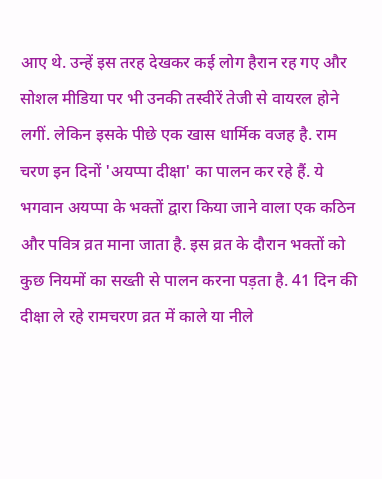आए थे. उन्हें इस तरह देखकर कई लोग हैरान रह गए और सोशल मीडिया पर भी उनकी तस्वीरें तेजी से वायरल होने लगीं. लेकिन इसके पीछे एक खास धार्मिक वजह है. राम चरण इन दिनों 'अयप्पा दीक्षा' का पालन कर रहे हैं. ये भगवान अयप्पा के भक्तों द्वारा किया जाने वाला एक कठिन और पवित्र व्रत माना जाता है. इस व्रत के दौरान भक्तों को कुछ नियमों का सख्ती से पालन करना पड़ता है. 41 दिन की दीक्षा ले रहे रामचरण व्रत में काले या नीले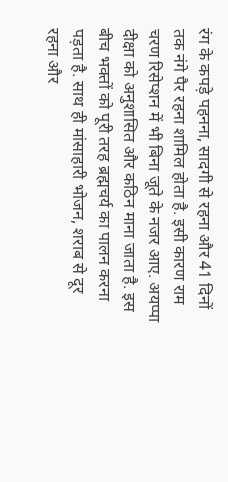रंग के कपड़े पहनना, सादगी से रहना और 41 दिनों तक नंगे पैर रहना शामिल होता है. इसी कारण राम चरण रिसेप्शन में भी बिना जूते के नजर आए. अयप्पा दीक्षा को अनुशासित और कठिन माना जाता है. इस बीच भक्तों को पूरी तरह ब्रह्मचर्य का पालन करना पड़ता है. साथ ही मांसाहारी भोजन, शराब से दूर रहना और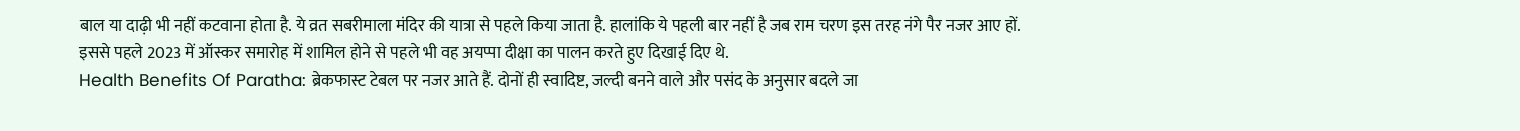बाल या दाढ़ी भी नहीं कटवाना होता है. ये व्रत सबरीमाला मंदिर की यात्रा से पहले किया जाता है. हालांकि ये पहली बार नहीं है जब राम चरण इस तरह नंगे पैर नजर आए हों. इससे पहले 2023 में ऑस्कर समारोह में शामिल होने से पहले भी वह अयप्पा दीक्षा का पालन करते हुए दिखाई दिए थे.
Health Benefits Of Paratha: ब्रेकफास्ट टेबल पर नजर आते हैं. दोनों ही स्वादिष्ट, जल्दी बनने वाले और पसंद के अनुसार बदले जा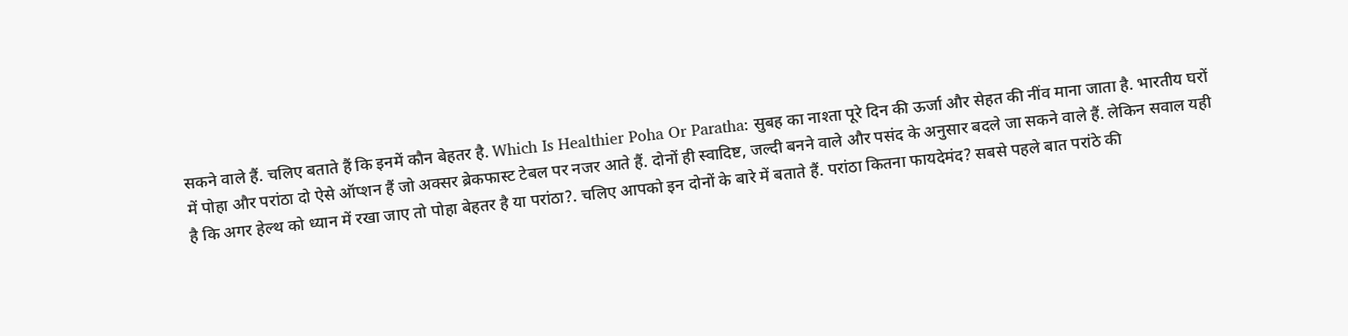सकने वाले हैं. चलिए बताते हैं कि इनमें कौन बेहतर है. Which Is Healthier Poha Or Paratha: सुबह का नाश्ता पूरे दिन की ऊर्जा और सेहत की नींव माना जाता है. भारतीय घरों में पोहा और परांठा दो ऐसे ऑप्शन हैं जो अक्सर ब्रेकफास्ट टेबल पर नजर आते हैं. दोनों ही स्वादिष्ट, जल्दी बनने वाले और पसंद के अनुसार बदले जा सकने वाले हैं. लेकिन सवाल यही है कि अगर हेल्थ को ध्यान में रखा जाए तो पोहा बेहतर है या परांठा?. चलिए आपको इन दोनों के बारे में बताते हैं. परांठा कितना फायदेमंद? सबसे पहले बात परांठे की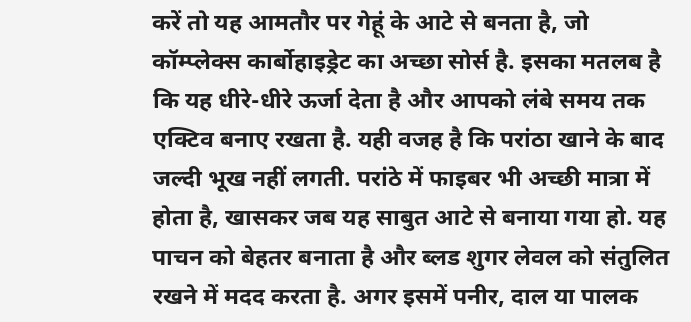करें तो यह आमतौर पर गेहूं के आटे से बनता है, जो कॉम्प्लेक्स कार्बोहाइड्रेट का अच्छा सोर्स है. इसका मतलब है कि यह धीरे-धीरे ऊर्जा देता है और आपको लंबे समय तक एक्टिव बनाए रखता है. यही वजह है कि परांठा खाने के बाद जल्दी भूख नहीं लगती. परांठे में फाइबर भी अच्छी मात्रा में होता है, खासकर जब यह साबुत आटे से बनाया गया हो. यह पाचन को बेहतर बनाता है और ब्लड शुगर लेवल को संतुलित रखने में मदद करता है. अगर इसमें पनीर, दाल या पालक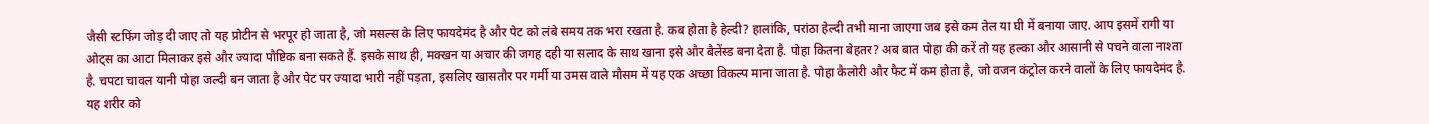जैसी स्टफिंग जोड़ दी जाए तो यह प्रोटीन से भरपूर हो जाता है, जो मसल्स के लिए फायदेमंद है और पेट को लंबे समय तक भरा रखता है. कब होता है हेल्दी? हालांकि, परांठा हेल्दी तभी माना जाएगा जब इसे कम तेल या घी में बनाया जाए. आप इसमें रागी या ओट्स का आटा मिलाकर इसे और ज्यादा पौष्टिक बना सकते हैं. इसके साथ ही, मक्खन या अचार की जगह दही या सलाद के साथ खाना इसे और बैलेंस्ड बना देता है. पोहा कितना बेहतर? अब बात पोहा की करें तो यह हल्का और आसानी से पचने वाला नाश्ता है. चपटा चावल यानी पोहा जल्दी बन जाता है और पेट पर ज्यादा भारी नहीं पड़ता, इसलिए खासतौर पर गर्मी या उमस वाले मौसम में यह एक अच्छा विकल्प माना जाता है. पोहा कैलोरी और फैट में कम होता है, जो वजन कंट्रोल करने वालों के लिए फायदेमंद है. यह शरीर को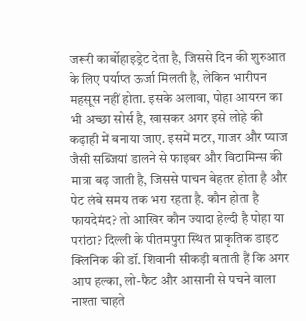जरूरी कार्बोहाइड्रेट देता है, जिससे दिन की शुरुआत के लिए पर्याप्त ऊर्जा मिलती है, लेकिन भारीपन महसूस नहीं होता. इसके अलावा, पोहा आयरन का भी अच्छा सोर्स है, खासकर अगर इसे लोहे की कढ़ाही में बनाया जाए. इसमें मटर, गाजर और प्याज जैसी सब्जियां डालने से फाइबर और विटामिन्स की मात्रा बढ़ जाती है, जिससे पाचन बेहतर होता है और पेट लंबे समय तक भरा रहता है. कौन होता है फायदेमंद? तो आखिर कौन ज्यादा हेल्दी है पोहा या परांठा? दिल्ली के पीतमपुरा स्थित प्राकृतिक डाइट क्लिनिक की डॉ. शिवानी सीकड़ी बताती हैं कि अगर आप हल्का, लो-फैट और आसानी से पचने वाला नाश्ता चाहते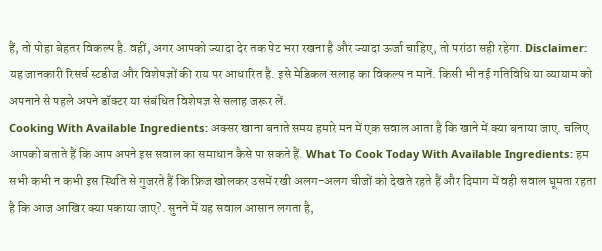हैं, तो पोहा बेहतर विकल्प है. वहीं, अगर आपको ज्यादा देर तक पेट भरा रखना है और ज्यादा ऊर्जा चाहिए, तो परांठा सही रहेगा. Disclaimer: यह जानकारी रिसर्च स्टडीज और विशेषज्ञों की राय पर आधारित है. इसे मेडिकल सलाह का विकल्प न मानें. किसी भी नई गतिविधि या व्यायाम को अपनाने से पहले अपने डॉक्टर या संबंधित विशेषज्ञ से सलाह जरूर लें.
Cooking With Available Ingredients: अक्सर खाना बनाते समय हमारे मन में एक सवाल आता है कि खाने में क्या बनाया जाए. चलिए आपको बताते हैं कि आप अपने इस सवाल का समाधान कैसे पा सकते हैं. What To Cook Today With Available Ingredients: हम सभी कभी न कभी इस स्थिति से गुजरते हैं कि फ्रिज खोलकर उसमें रखी अलग-अलग चीजों को देखते रहते हैं और दिमाग में वही सवाल घूमता रहता है कि आज आखिर क्या पकाया जाए?. सुनने में यह सवाल आसान लगता है,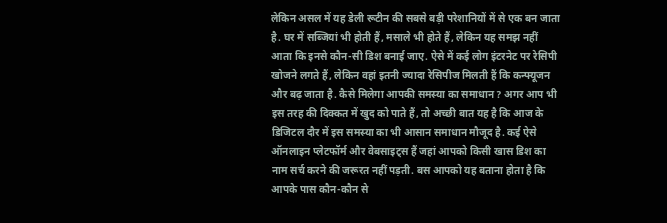लेकिन असल में यह डेली रूटीन की सबसे बड़ी परेशानियों में से एक बन जाता है. घर में सब्जियां भी होती हैं, मसाले भी होते हैं, लेकिन यह समझ नहीं आता कि इनसे कौन-सी डिश बनाई जाए. ऐसे में कई लोग इंटरनेट पर रेसिपी खोजने लगते हैं, लेकिन वहां इतनी ज्यादा रेसिपीज मिलती हैं कि कन्फ्यूजन और बढ़ जाता है. कैसे मिलेगा आपकी समस्या का समाधान? अगर आप भी इस तरह की दिक्कत में खुद को पाते हैं, तो अच्छी बात यह है कि आज के डिजिटल दौर में इस समस्या का भी आसान समाधान मौजूद है. कई ऐसे ऑनलाइन प्लेटफॉर्म और वेबसाइट्स हैं जहां आपको किसी खास डिश का नाम सर्च करने की जरूरत नहीं पड़ती. बस आपको यह बताना होता है कि आपके पास कौन-कौन से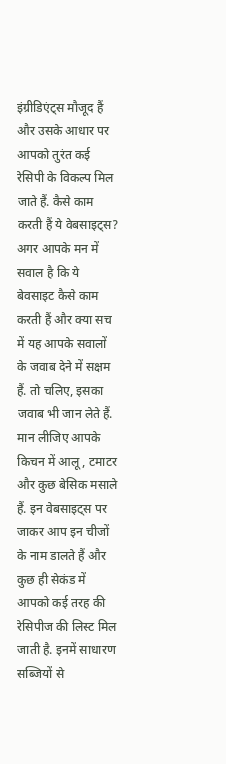इंग्रीडिएंट्स मौजूद हैं और उसके आधार पर आपको तुरंत कई रेसिपी के विकल्प मिल जाते हैं. कैसे काम करती हैं ये वेबसाइट्स? अगर आपके मन में सवाल है कि ये बेवसाइट कैसे काम करती हैं और क्या सच में यह आपके सवालों के जवाब देने में सक्षम हैं. तो चलिए, इसका जवाब भी जान लेते हैं. मान लीजिए आपके किचन में आलू, टमाटर और कुछ बेसिक मसाले हैं. इन वेबसाइट्स पर जाकर आप इन चीजों के नाम डालते हैं और कुछ ही सेकंड में आपको कई तरह की रेसिपीज की लिस्ट मिल जाती है. इनमें साधारण सब्जियों से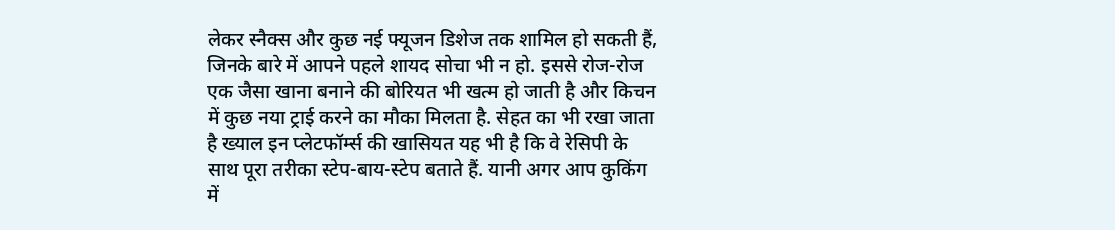लेकर स्नैक्स और कुछ नई फ्यूजन डिशेज तक शामिल हो सकती हैं, जिनके बारे में आपने पहले शायद सोचा भी न हो. इससे रोज-रोज एक जैसा खाना बनाने की बोरियत भी खत्म हो जाती है और किचन में कुछ नया ट्राई करने का मौका मिलता है. सेहत का भी रखा जाता है ख्याल इन प्लेटफॉर्म्स की खासियत यह भी है कि वे रेसिपी के साथ पूरा तरीका स्टेप-बाय-स्टेप बताते हैं. यानी अगर आप कुकिंग में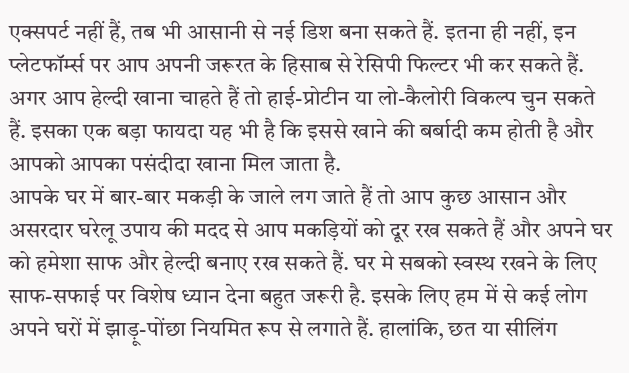एक्सपर्ट नहीं हैं, तब भी आसानी से नई डिश बना सकते हैं. इतना ही नहीं, इन प्लेटफॉर्म्स पर आप अपनी जरूरत के हिसाब से रेसिपी फिल्टर भी कर सकते हैं. अगर आप हेल्दी खाना चाहते हैं तो हाई-प्रोटीन या लो-कैलोरी विकल्प चुन सकते हैं. इसका एक बड़ा फायदा यह भी है कि इससे खाने की बर्बादी कम होती है और आपको आपका पसंदीदा खाना मिल जाता है.
आपके घर में बार-बार मकड़ी के जाले लग जाते हैं तो आप कुछ आसान और असरदार घरेलू उपाय की मदद से आप मकड़ियों को दूर रख सकते हैं और अपने घर को हमेशा साफ और हेल्दी बनाए रख सकते हैं. घर मे सबको स्वस्थ रखने के लिए साफ-सफाई पर विशेष ध्यान देना बहुत जरूरी है. इसके लिए हम में से कई लोग अपने घरों में झाड़ू-पोंछा नियमित रूप से लगाते हैं. हालांकि, छत या सीलिंग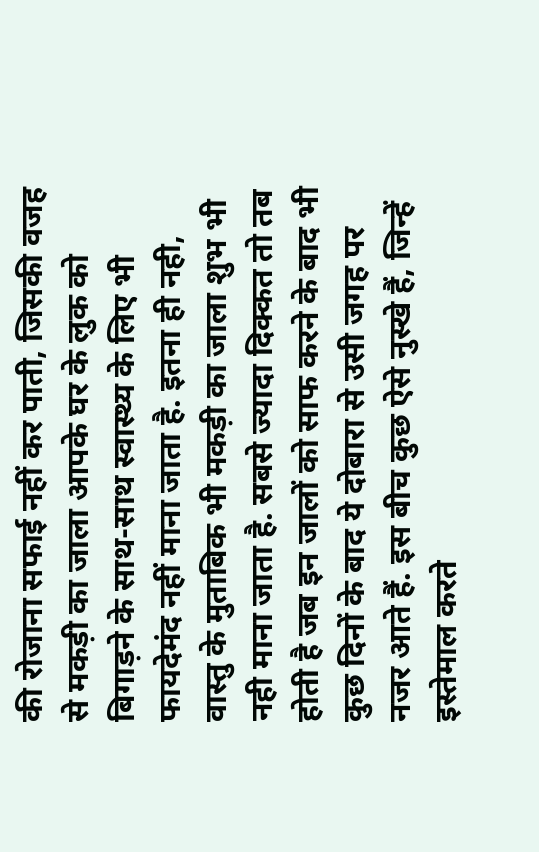की रोजाना सफाई नहीं कर पाती, जिसकी वजह से मकड़ी का जाला आपके घर के लुक को बिगाड़ने के साथ-साथ स्वास्थ्य के लिए भी फायदेमंद नहीं माना जाता है. इतना ही नही, वास्तु के मुताबिक भी मकड़ी का जाला शुभ भी नही माना जाता है. सबसे ज्यादा दिक्कत तो तब होती है जब इन जालों को साफ करने के बाद भी कुछ दिनों के बाद ये दोबारा से उसी जगह पर नजर आते हैं. इस बीच कुछ ऐसे नुस्खे हैं, जिन्हें इस्तेमाल करते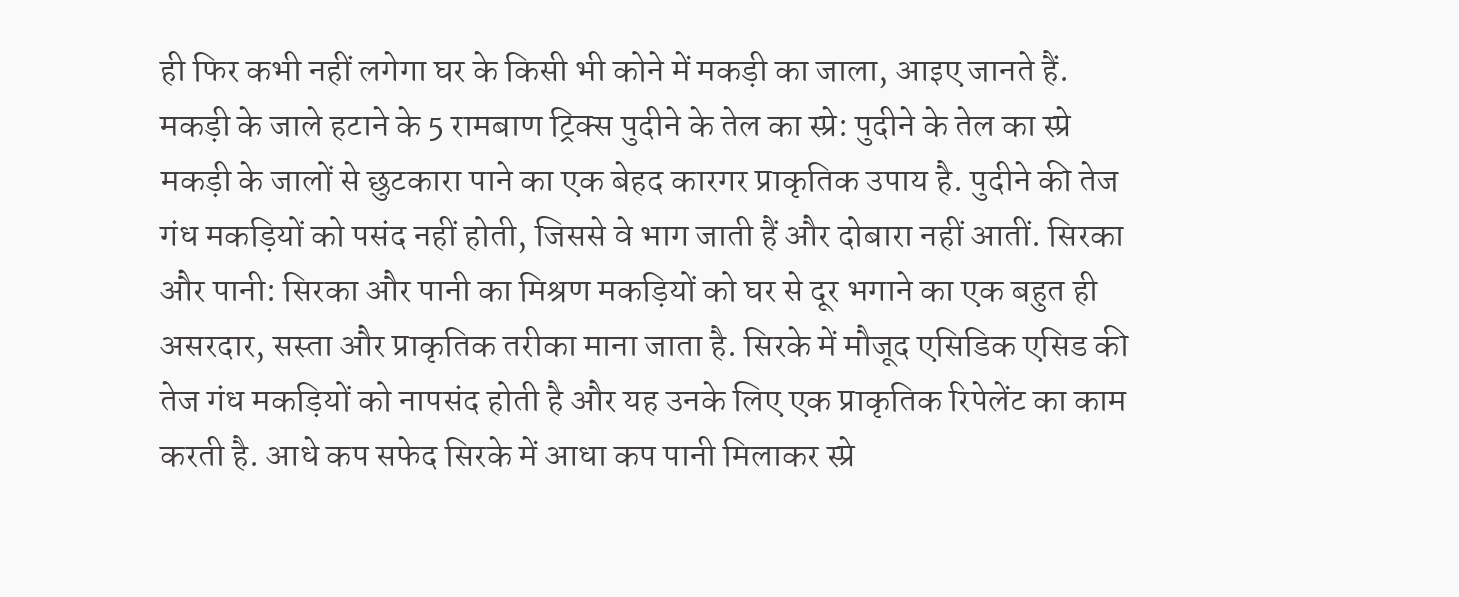ही फिर कभी नहीं लगेगा घर के किसी भी कोने में मकड़ी का जाला, आइए जानते हैं. मकड़ी के जाले हटाने के 5 रामबाण ट्रिक्स पुदीने के तेल का स्प्रे: पुदीने के तेल का स्प्रे मकड़ी के जालों से छुटकारा पाने का एक बेहद कारगर प्राकृतिक उपाय है. पुदीने की तेज गंध मकड़ियों को पसंद नहीं होती, जिससे वे भाग जाती हैं और दोबारा नहीं आतीं. सिरका और पानी: सिरका और पानी का मिश्रण मकड़ियों को घर से दूर भगाने का एक बहुत ही असरदार, सस्ता और प्राकृतिक तरीका माना जाता है. सिरके में मौजूद एसिडिक एसिड की तेज गंध मकड़ियों को नापसंद होती है और यह उनके लिए एक प्राकृतिक रिपेलेंट का काम करती है. आधे कप सफेद सिरके में आधा कप पानी मिलाकर स्प्रे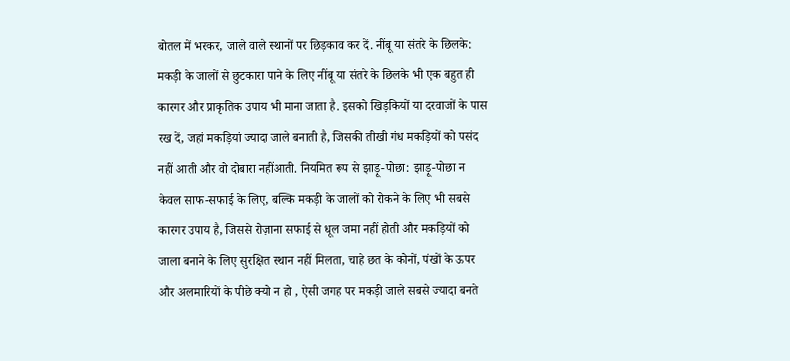बोतल में भरकर, जाले वाले स्थानों पर छिड़काव कर दें. नींबू या संतरे के छिलके: मकड़ी के जालों से छुटकारा पाने के लिए नींबू या संतरे के छिलके भी एक बहुत ही कारगर और प्राकृतिक उपाय भी माना जाता है. इसको खिड़कियों या दरवाजों के पास रख दें, जहां मकड़ियां ज्यादा जाले बनाती है, जिसकी तीखी गंध मकड़ियों को पसंद नहीं आती और वो दोबारा नहींआती. नियमित रूप से झाड़ू-पोछा: झाड़ू-पोछा न केवल साफ-सफाई के लिए, बल्कि मकड़ी के जालों को रोकने के लिए भी सबसे कारगर उपाय है, जिससे रोज़ाना सफाई से धूल जमा नहीं होती और मकड़ियों को जाला बनाने के लिए सुरक्षित स्थान नहीं मिलता, चाहे छत के कोनों, पंखों के ऊपर और अलमारियों के पीछे क्यो न हो , ऐसी जगह पर मकड़ी जाले सबसे ज्यादा बनते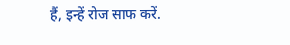हैं, इन्हें रोज साफ करें.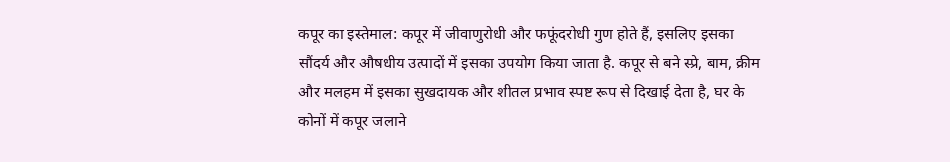कपूर का इस्तेमाल: कपूर में जीवाणुरोधी और फफूंदरोधी गुण होते हैं, इसलिए इसका सौंदर्य और औषधीय उत्पादों में इसका उपयोग किया जाता है. कपूर से बने स्प्रे, बाम, क्रीम और मलहम में इसका सुखदायक और शीतल प्रभाव स्पष्ट रूप से दिखाई देता है, घर के कोनों में कपूर जलाने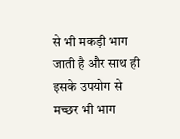से भी मकड़ी भाग जाती है और साथ ही इसके उपयोग से मच्छर भी भाग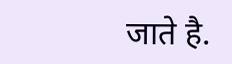जाते है.